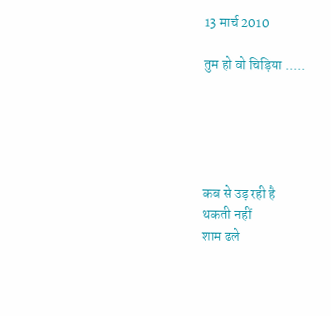13 मार्च 2010

तुम हो वो चिड़िया .....





कब से उड़ रही है
थकती नहीं
शाम ढले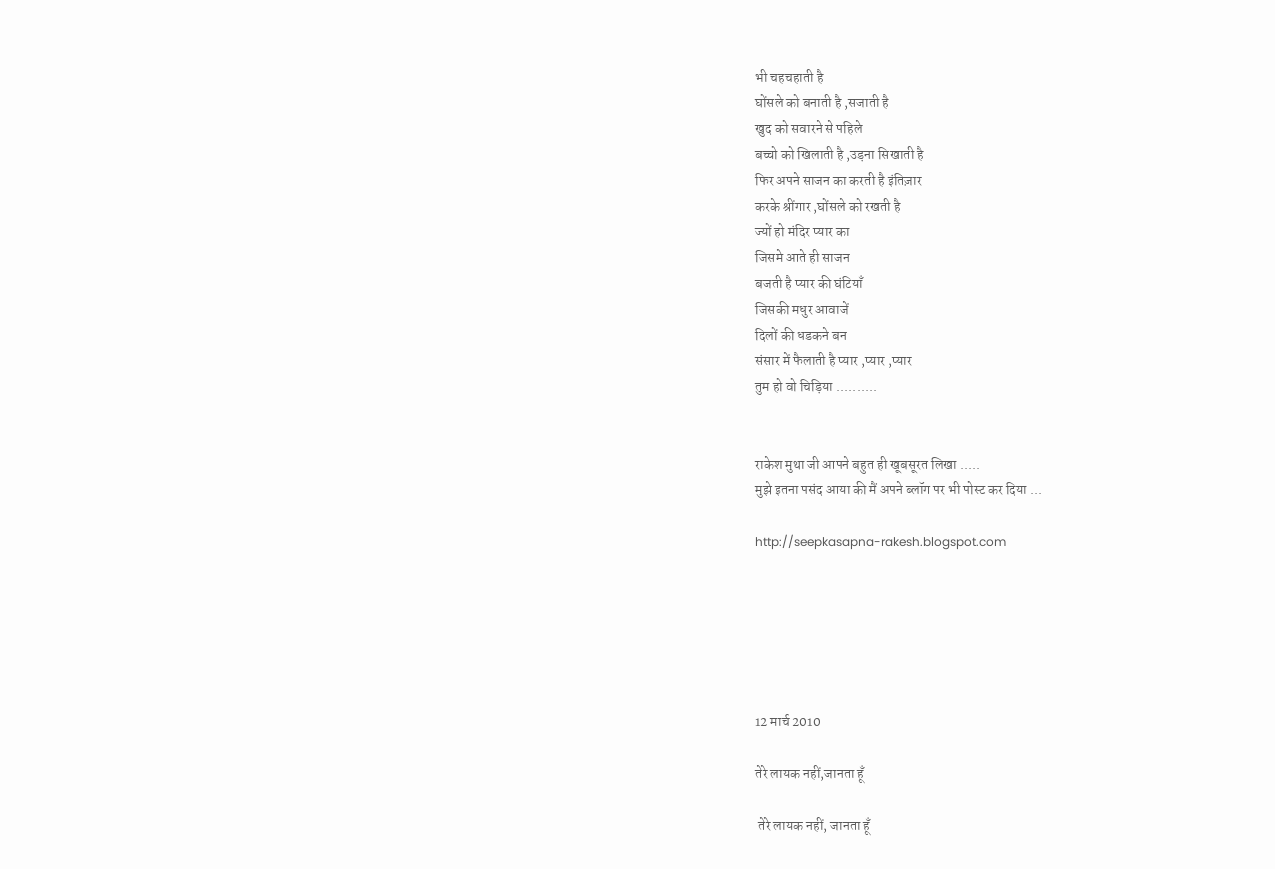भी चहचहाती है
घोंसले को बनाती है ,सजाती है
खुद को सवारने से पहिले
बच्चो को खिलाती है ,उड़ना सिखाती है
फिर अपने साजन का करती है इंतिज़ार
करके श्रींगार ,घोंसले को रखती है
ज्यों हो मंदिर प्यार का
जिसमे आते ही साजन
बजती है प्यार की घंटियाँ
जिसकी मधुर आवाजें
दिलों की धडकने बन
संसार में फैलाती है प्यार ,प्यार ,प्यार
तुम हो वो चिड़िया ..........


राकेश मुथा जी आपने बहुत ही खूबसूरत लिखा .....
मुझे इतना पसंद आया की मैं अपने ब्लॉग पर भी पोस्ट कर दिया ...

http://seepkasapna-rakesh.blogspot.com






12 मार्च 2010

तेरे लायक नहीं,जानता हूँ

 तेरे लायक नहीं, जानता हूँ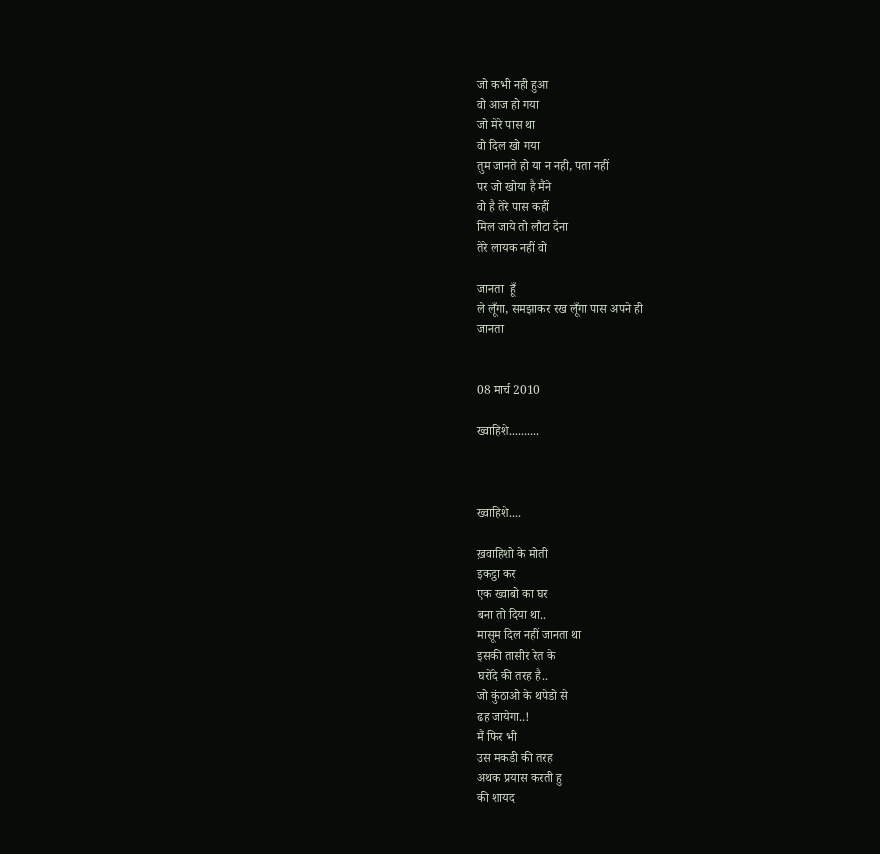जो कभी नही हुआ
वो आज हो गया
जो मेरे पास था
वो दिल खो गया
तुम जानते हो या न नही, पता नहीं
पर जो खोया है मैंने
वो है तेरे पास कहीं
मिल जाये तो लौटा देना
तेरे लायक नहीं वो

जानता  हूँ
ले लूँगा, समझाकर रख लूँगा पास अपने ही
जानता


08 मार्च 2010

ख्वाहिशे..........



ख्वाहिशे....

ख़वाहिशो के मोती
इकट्ठा कर
एक ख्वाबो का घर
बना तो दिया था..
मासूम दिल नहीं जानता था
इसकी तासीर रेत के
घरोंदे की तरह है..
जो कुंठाओ के थपेडो से
ढह जायेगा..!
मैं फिर भी
उस मकडी की तरह
अथक प्रयास करती हु
की शायद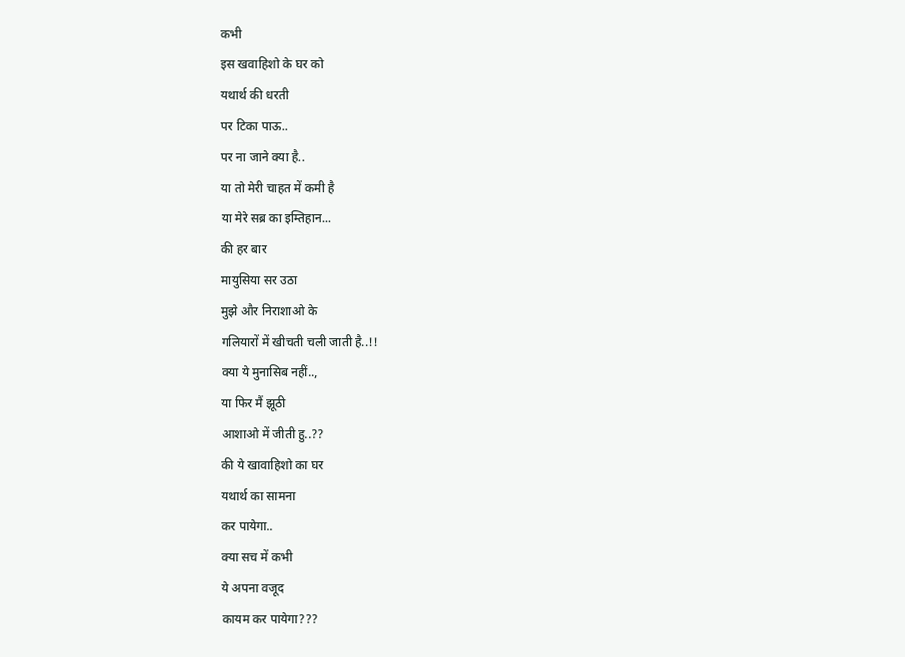कभी
इस खवाहिशो के घर को
यथार्थ की धरती
पर टिका पाऊ..
पर ना जाने क्या है..
या तो मेरी चाहत में कमी है
या मेरे सब्र का इम्तिहान...
की हर बार
मायुसिया सर उठा
मुझे और निराशाओ के
गलियारों में खीचती चली जाती है..!!
क्या ये मुनासिब नहीं..,
या फिर मैं झूठी
आशाओ में जीती हु..??
की ये खावाहिशो का घर
यथार्थ का सामना
कर पायेगा..
क्या सच में कभी
ये अपना वजूद
कायम कर पायेगा???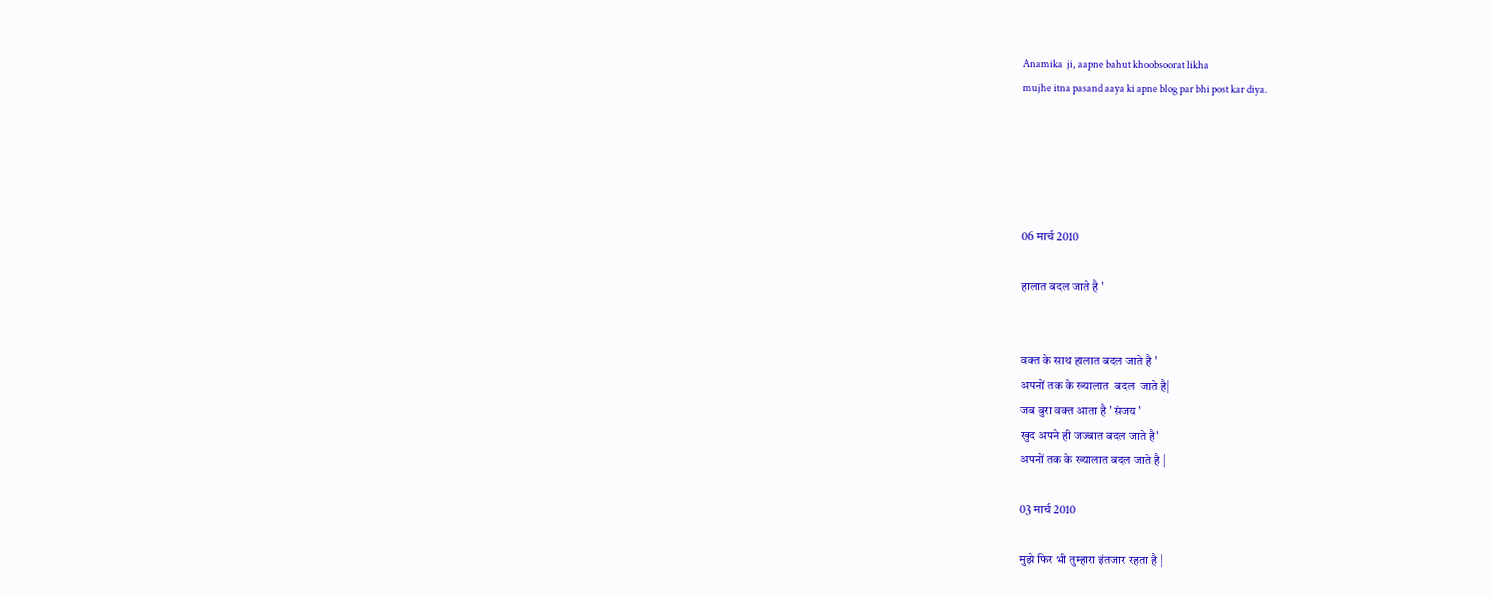Anamika  ji, aapne bahut khoobsoorat likha
mujhe itna pasand aaya ki apne blog par bhi post kar diya.





06 मार्च 2010

हालात बदल जाते है '


वक्त के साथ हालात बदल जाते है '
अपनों तक के ख्यालात  बदल  जाते है|
जब बुरा वक्त आता है ' संजय '
खुद अपने ही जज्बात बदल जाते है'
अपनों तक के ख्यालात बदल जाते है |

03 मार्च 2010

मुझे फिर भी तुम्हारा इंतजार रहता है |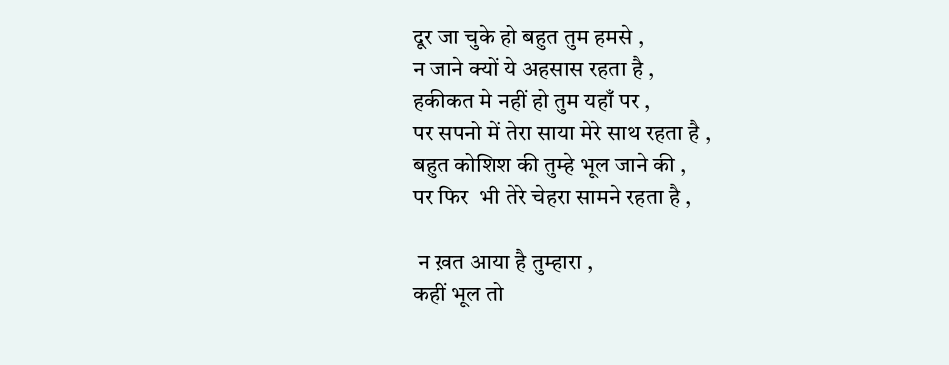दूर जा चुके हो बहुत तुम हमसे ,
न जाने क्यों ये अहसास रहता है ,
हकीकत मे नहीं हो तुम यहाँ पर ,
पर सपनो में तेरा साया मेरे साथ रहता है ,
बहुत कोशिश की तुम्हे भूल जाने की ,
पर फिर  भी तेरे चेहरा सामने रहता है ,

 न ख़त आया है तुम्हारा ,
कहीं भूल तो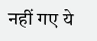नहीं गए ये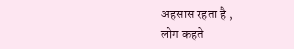अहसास रहता है ,
लोग कहते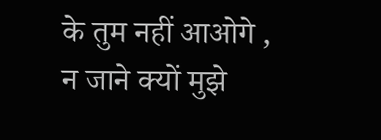के तुम नहीं आओगे ,
न जाने क्यों मुझे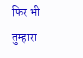फिर भी तुम्हारा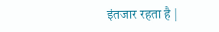इंतजार रहता है |